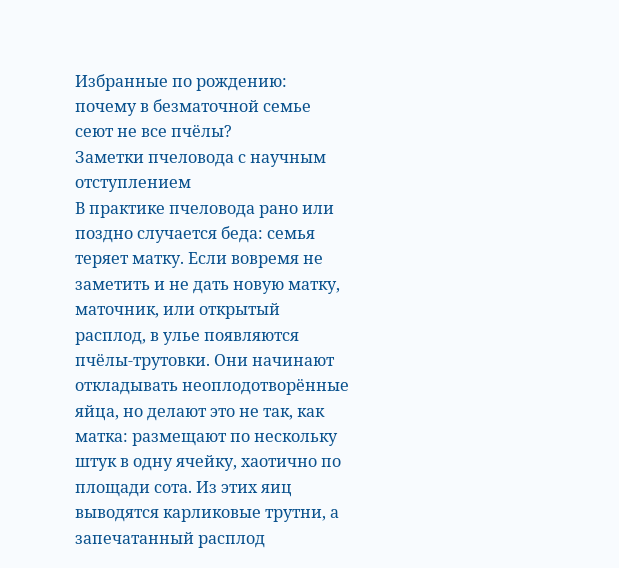Избранные по рождению: почему в безматочной семье сеют не все пчёлы?
Заметки пчеловода с научным отступлением
В практике пчеловода рано или поздно случается беда: семья теряет матку. Если вовремя не заметить и не дать новую матку, маточник, или открытый расплод, в улье появляются пчёлы-трутовки. Они начинают откладывать неоплодотворённые яйца, но делают это не так, как матка: размещают по нескольку штук в одну ячейку, хаотично по площади сота. Из этих яиц выводятся карликовые трутни, а запечатанный расплод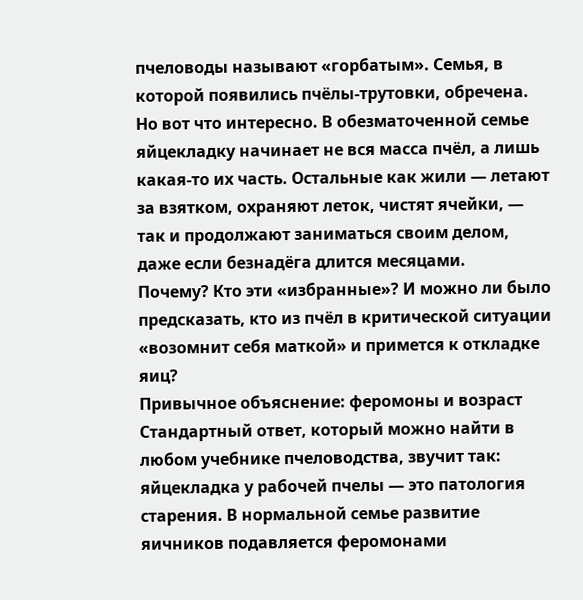пчеловоды называют «горбатым». Семья, в которой появились пчёлы-трутовки, обречена.
Но вот что интересно. В обезматоченной семье яйцекладку начинает не вся масса пчёл, а лишь какая-то их часть. Остальные как жили — летают за взятком, охраняют леток, чистят ячейки, — так и продолжают заниматься своим делом, даже если безнадёга длится месяцами.
Почему? Кто эти «избранные»? И можно ли было предсказать, кто из пчёл в критической ситуации «возомнит себя маткой» и примется к откладке яиц?
Привычное объяснение: феромоны и возраст
Стандартный ответ, который можно найти в любом учебнике пчеловодства, звучит так: яйцекладка у рабочей пчелы — это патология старения. В нормальной семье развитие яичников подавляется феромонами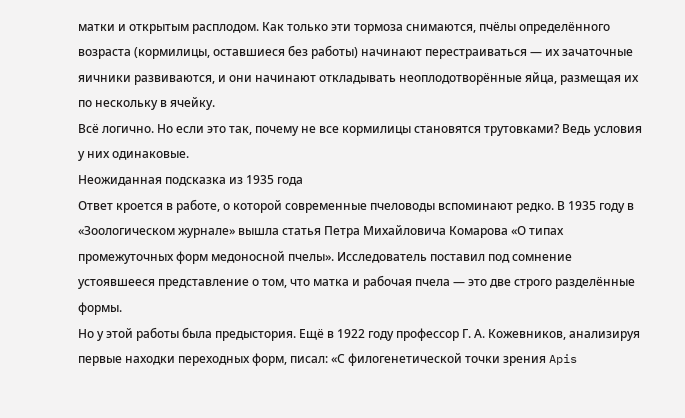матки и открытым расплодом. Как только эти тормоза снимаются, пчёлы определённого возраста (кормилицы, оставшиеся без работы) начинают перестраиваться — их зачаточные яичники развиваются, и они начинают откладывать неоплодотворённые яйца, размещая их по нескольку в ячейку.
Всё логично. Но если это так, почему не все кормилицы становятся трутовками? Ведь условия у них одинаковые.
Неожиданная подсказка из 1935 года
Ответ кроется в работе, о которой современные пчеловоды вспоминают редко. В 1935 году в «Зоологическом журнале» вышла статья Петра Михайловича Комарова «О типах промежуточных форм медоносной пчелы». Исследователь поставил под сомнение устоявшееся представление о том, что матка и рабочая пчела — это две строго разделённые формы.
Но у этой работы была предыстория. Ещё в 1922 году профессор Г. А. Кожевников, анализируя первые находки переходных форм, писал: «С филогенетической точки зрения Apis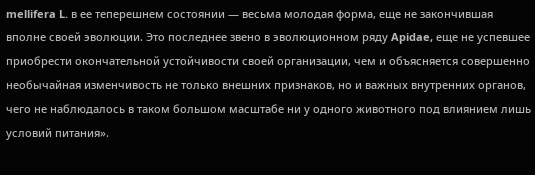mellifera L. в ее теперешнем состоянии — весьма молодая форма, еще не закончившая вполне своей эволюции. Это последнее звено в эволюционном ряду Apidae, еще не успевшее приобрести окончательной устойчивости своей организации, чем и объясняется совершенно необычайная изменчивость не только внешних признаков, но и важных внутренних органов, чего не наблюдалось в таком большом масштабе ни у одного животного под влиянием лишь условий питания».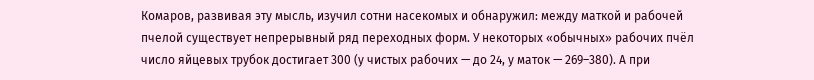Комаров, развивая эту мысль, изучил сотни насекомых и обнаружил: между маткой и рабочей пчелой существует непрерывный ряд переходных форм. У некоторых «обычных» рабочих пчёл число яйцевых трубок достигает 300 (у чистых рабочих — до 24, у маток — 269–380). А при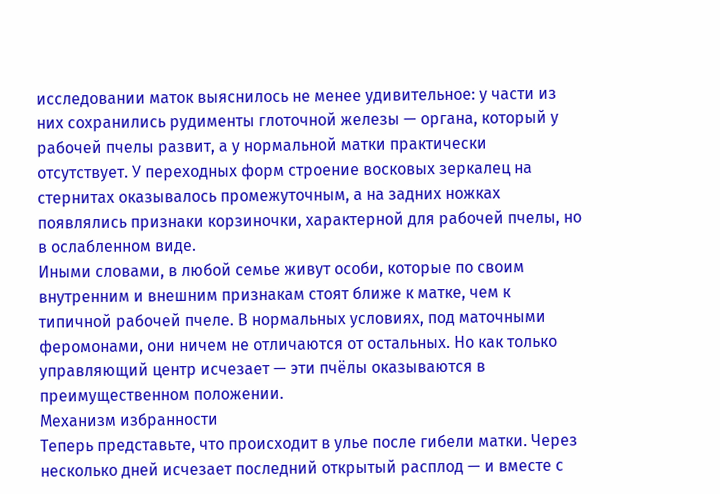исследовании маток выяснилось не менее удивительное: у части из них сохранились рудименты глоточной железы — органа, который у рабочей пчелы развит, а у нормальной матки практически отсутствует. У переходных форм строение восковых зеркалец на стернитах оказывалось промежуточным, а на задних ножках появлялись признаки корзиночки, характерной для рабочей пчелы, но в ослабленном виде.
Иными словами, в любой семье живут особи, которые по своим внутренним и внешним признакам стоят ближе к матке, чем к типичной рабочей пчеле. В нормальных условиях, под маточными феромонами, они ничем не отличаются от остальных. Но как только управляющий центр исчезает — эти пчёлы оказываются в преимущественном положении.
Механизм избранности
Теперь представьте, что происходит в улье после гибели матки. Через несколько дней исчезает последний открытый расплод — и вместе с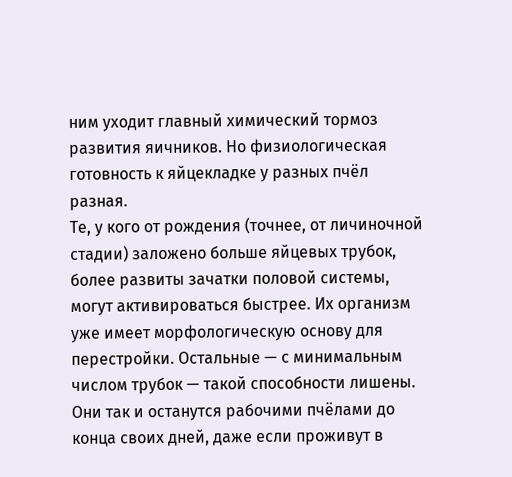ним уходит главный химический тормоз развития яичников. Но физиологическая готовность к яйцекладке у разных пчёл разная.
Те, у кого от рождения (точнее, от личиночной стадии) заложено больше яйцевых трубок, более развиты зачатки половой системы, могут активироваться быстрее. Их организм уже имеет морфологическую основу для перестройки. Остальные — с минимальным числом трубок — такой способности лишены. Они так и останутся рабочими пчёлами до конца своих дней, даже если проживут в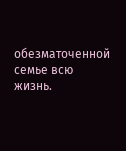обезматоченной семье всю жизнь.